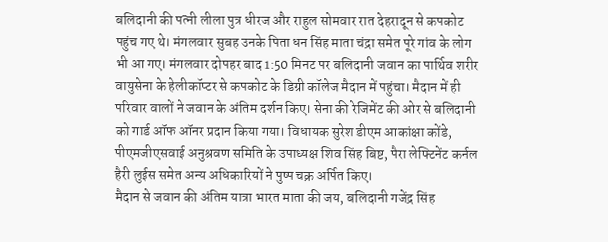बलिदानी की पत्नी लीला पुत्र धीरज और राहुल सोमवार रात देहरादून से कपकोट पहुंच गए थे। मंगलवार सुबह उनके पिता धन सिंह माता चंद्रा समेत पूरे गांव के लोग भी आ गए। मंगलवार दोपहर बाद 1:50 मिनट पर बलिदानी जवान का पार्थिव शरीर वायुसेना के हेलीकॉप्टर से कपकोट के डिग्री कॉलेज मैदान में पहुंचा। मैदान में ही परिवार वालों ने जवान के अंतिम दर्शन किए। सेना की रेजिमेंट की ओर से बलिदानी को गार्ड ऑफ ऑनर प्रदान किया गया। विधायक सुरेश डीएम आकांक्षा कोंडे, पीएमजीएसवाई अनुश्रवण समिति के उपाध्यक्ष शिव सिंह बिष्ट, पैरा लेफ्टिनेंट कर्नल हैरी लुईस समेत अन्य अधिकारियों ने पुष्प चक्र अर्पित किए।
मैदान से जवान की अंतिम यात्रा भारत माता की जय, बलिदानी गजेंद्र सिंह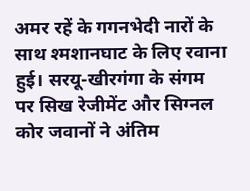अमर रहें के गगनभेदी नारों के साथ श्मशानघाट के लिए रवाना हुई। सरयू-खीरगंगा के संगम पर सिख रेजीमेंट और सिग्नल कोर जवानों ने अंतिम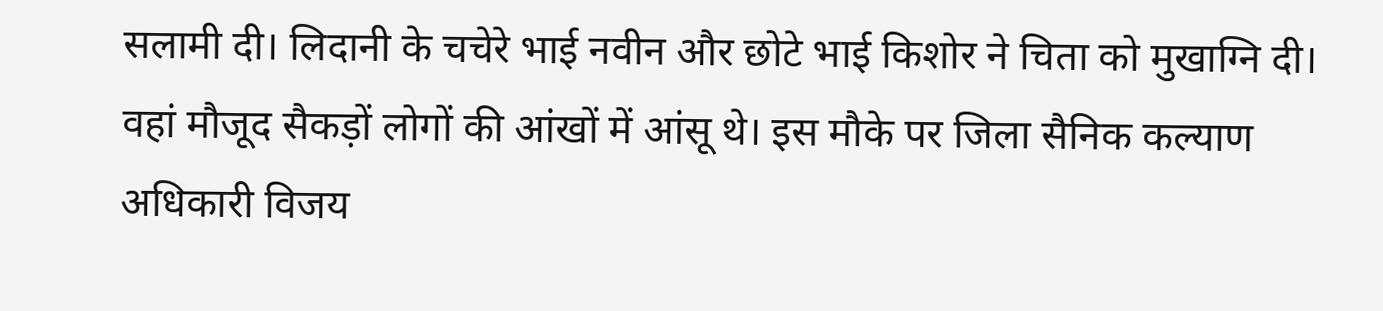सलामी दी। लिदानी के चचेरे भाई नवीन और छोटे भाई किशोर ने चिता को मुखाग्नि दी। वहां मौजूद सैकड़ों लोगों की आंखों में आंसू थे। इस मौके पर जिला सैनिक कल्याण अधिकारी विजय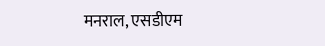मनराल, एसडीएम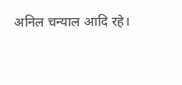अनिल चन्याल आदि रहे।